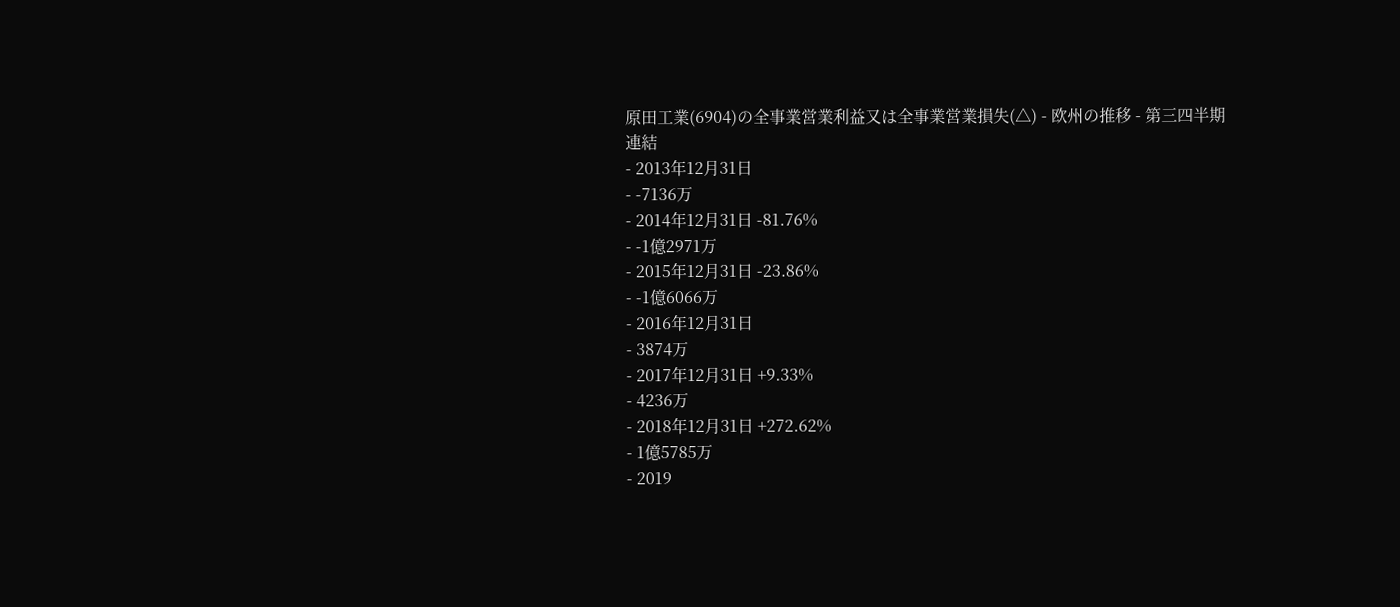原田工業(6904)の全事業営業利益又は全事業営業損失(△) - 欧州の推移 - 第三四半期
連結
- 2013年12月31日
- -7136万
- 2014年12月31日 -81.76%
- -1億2971万
- 2015年12月31日 -23.86%
- -1億6066万
- 2016年12月31日
- 3874万
- 2017年12月31日 +9.33%
- 4236万
- 2018年12月31日 +272.62%
- 1億5785万
- 2019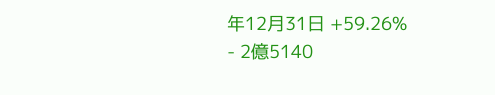年12月31日 +59.26%
- 2億5140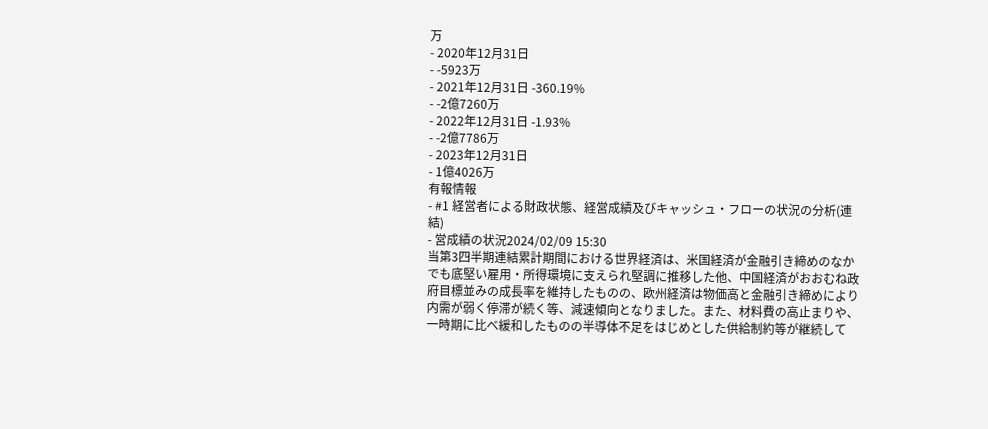万
- 2020年12月31日
- -5923万
- 2021年12月31日 -360.19%
- -2億7260万
- 2022年12月31日 -1.93%
- -2億7786万
- 2023年12月31日
- 1億4026万
有報情報
- #1 経営者による財政状態、経営成績及びキャッシュ・フローの状況の分析(連結)
- 営成績の状況2024/02/09 15:30
当第3四半期連結累計期間における世界経済は、米国経済が金融引き締めのなかでも底堅い雇用・所得環境に支えられ堅調に推移した他、中国経済がおおむね政府目標並みの成長率を維持したものの、欧州経済は物価高と金融引き締めにより内需が弱く停滞が続く等、減速傾向となりました。また、材料費の高止まりや、一時期に比べ緩和したものの半導体不足をはじめとした供給制約等が継続して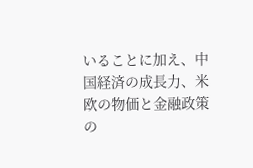いることに加え、中国経済の成長力、米欧の物価と金融政策の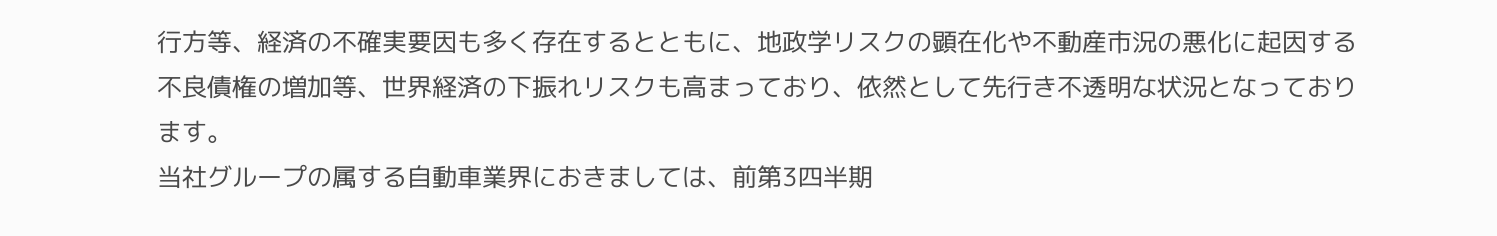行方等、経済の不確実要因も多く存在するとともに、地政学リスクの顕在化や不動産市況の悪化に起因する不良債権の増加等、世界経済の下振れリスクも高まっており、依然として先行き不透明な状況となっております。
当社グループの属する自動車業界におきましては、前第3四半期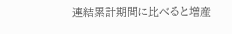連結累計期間に比べると増産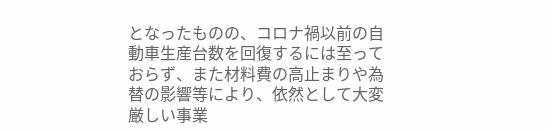となったものの、コロナ禍以前の自動車生産台数を回復するには至っておらず、また材料費の高止まりや為替の影響等により、依然として大変厳しい事業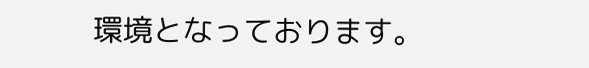環境となっております。